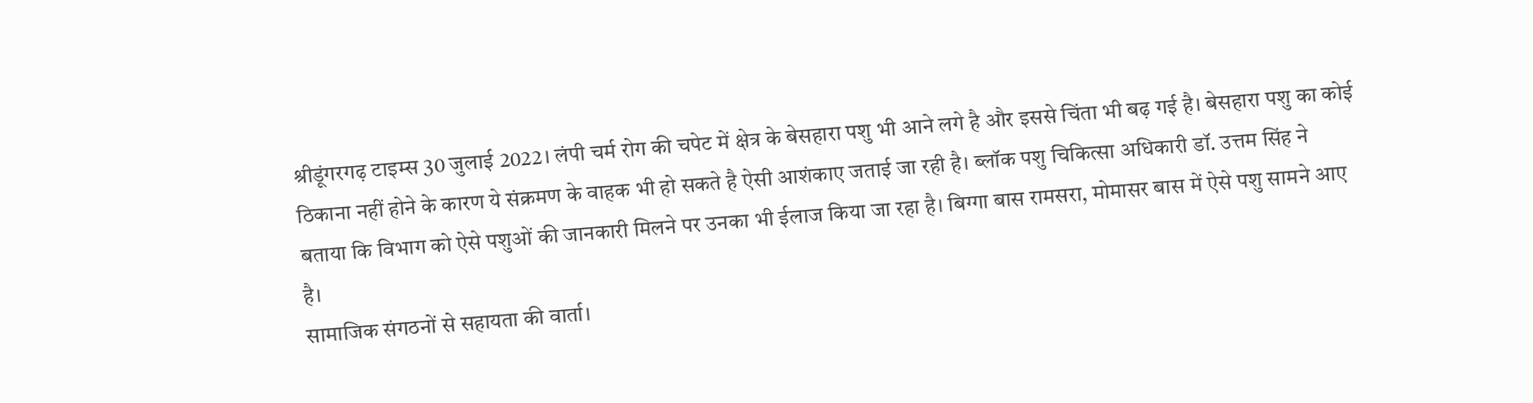श्रीडूंगरगढ़ टाइम्स 30 जुलाई 2022। लंपी चर्म रोग की चपेट में क्षेत्र के बेसहारा पशु भी आने लगे है और इससे चिंता भी बढ़ गई है। बेसहारा पशु का कोई ठिकाना नहीं होने के कारण ये संक्रमण के वाहक भी हो सकते है ऐसी आशंकाए जताई जा रही है। ब्लॉक पशु चिकित्सा अधिकारी डॉ. उत्तम सिंह ने बताया कि विभाग को ऐसे पशुओं की जानकारी मिलने पर उनका भी ईलाज किया जा रहा है। बिग्गा बास रामसरा, मोमासर बास में ऐसे पशु सामने आए है।
सामाजिक संगठनों से सहायता की वार्ता।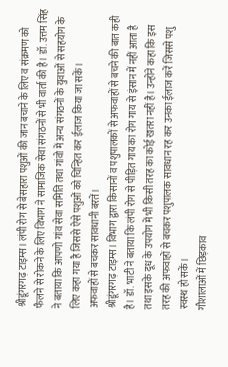श्रीडूंगरगढ़ टाइम्स। लंपी रोग से बेसहारा पशुओं की जान बचाने के लिए व संक्रमण को फैलने से रोकने के लिए विभाग ने सामाजिक सेवा संगठनों से भी वार्ता की है। डॉ. उत्तम सिंह ने बताया कि आपणो गांव सेवा समिति तथा गांवो में अन्य संगठनों के युवाओं से सहयोग के लिए कहा गया है जिससे ऐसे पशुओं को चिन्हित कर ईलाज किया जा सकें।
अफवाहों से बचकर सावधानी बरतें।
श्रीडूंगरगढ़ टाइम्स। विभाग द्वारा किसानों व पशुपालकों से अफवाहों से बचने की बात कही है। डॉ. भाटी ने बताया कि लंपी रोग से पीड़ित गाय का रोग गाय से इंसान में नहीं आता है तथा इसके दूध के उपयोग में भी किसी तरह का कोई खतरा नहीं है। उन्होंने कहा कि इस तरह की अफवाहों से बचकर पशुपालक सावधान रह कर उनका ईलाज करें जिससे पशु स्वस्थ हो सकें।
गौशालाओं में छिड़काव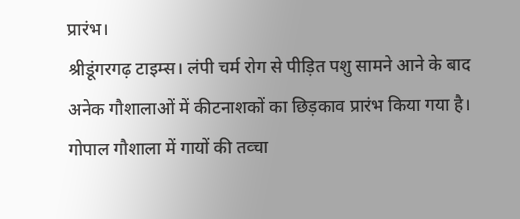प्रारंभ।
श्रीडूंगरगढ़ टाइम्स। लंपी चर्म रोग से पीड़ित पशु सामने आने के बाद अनेक गौशालाओं में कीटनाशकों का छिड़काव प्रारंभ किया गया है। गोपाल गौशाला में गायों की तव्चा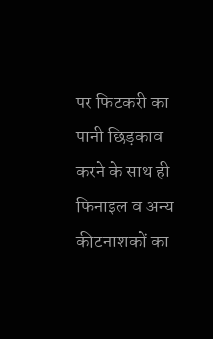पर फिटकरी का पानी छिड़काव करने के साथ ही फिनाइल व अन्य कीटनाशकों का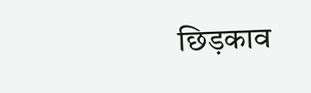छिड़काव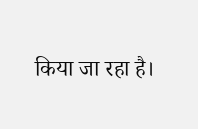किया जा रहा है।